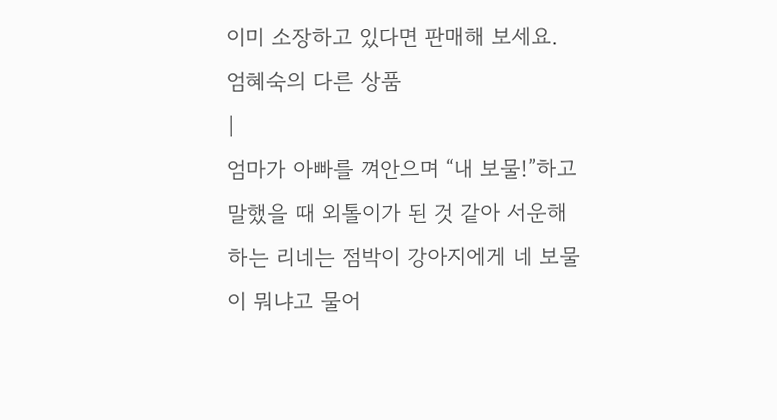이미 소장하고 있다면 판매해 보세요.
엄혜숙의 다른 상품
|
엄마가 아빠를 껴안으며 “내 보물!”하고 말했을 때 외톨이가 된 것 같아 서운해 하는 리네는 점박이 강아지에게 네 보물이 뭐냐고 물어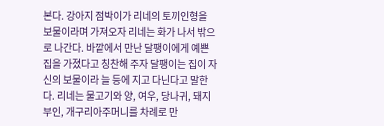본다. 강아지 점박이가 리네의 토끼인형을 보물이라며 가져오자 리네는 화가 나서 밖으로 나간다. 바깥에서 만난 달팽이에게 예쁜 집을 가졌다고 칭찬해 주자 달팽이는 집이 자신의 보물이라 늘 등에 지고 다닌다고 말한다. 리네는 물고기와 양, 여우, 당나귀, 돼지부인, 개구리아주머니를 차례로 만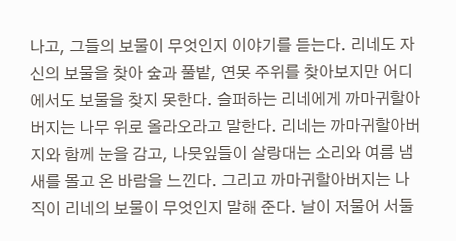나고, 그들의 보물이 무엇인지 이야기를 듣는다. 리네도 자신의 보물을 찾아 숲과 풀밭, 연못 주위를 찾아보지만 어디에서도 보물을 찾지 못한다. 슬퍼하는 리네에게 까마귀할아버지는 나무 위로 올라오라고 말한다. 리네는 까마귀할아버지와 함께 눈을 감고, 나뭇잎들이 살랑대는 소리와 여름 냄새를 몰고 온 바람을 느낀다. 그리고 까마귀할아버지는 나직이 리네의 보물이 무엇인지 말해 준다. 날이 저물어 서둘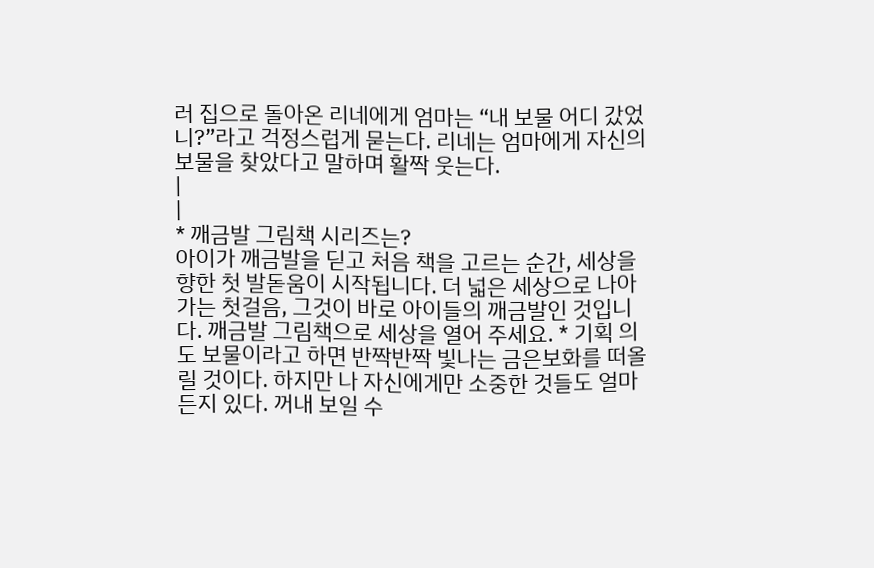러 집으로 돌아온 리네에게 엄마는 “내 보물 어디 갔었니?”라고 걱정스럽게 묻는다. 리네는 엄마에게 자신의 보물을 찾았다고 말하며 활짝 웃는다.
|
|
* 깨금발 그림책 시리즈는?
아이가 깨금발을 딛고 처음 책을 고르는 순간, 세상을 향한 첫 발돋움이 시작됩니다. 더 넓은 세상으로 나아가는 첫걸음, 그것이 바로 아이들의 깨금발인 것입니다. 깨금발 그림책으로 세상을 열어 주세요. * 기획 의도 보물이라고 하면 반짝반짝 빛나는 금은보화를 떠올릴 것이다. 하지만 나 자신에게만 소중한 것들도 얼마든지 있다. 꺼내 보일 수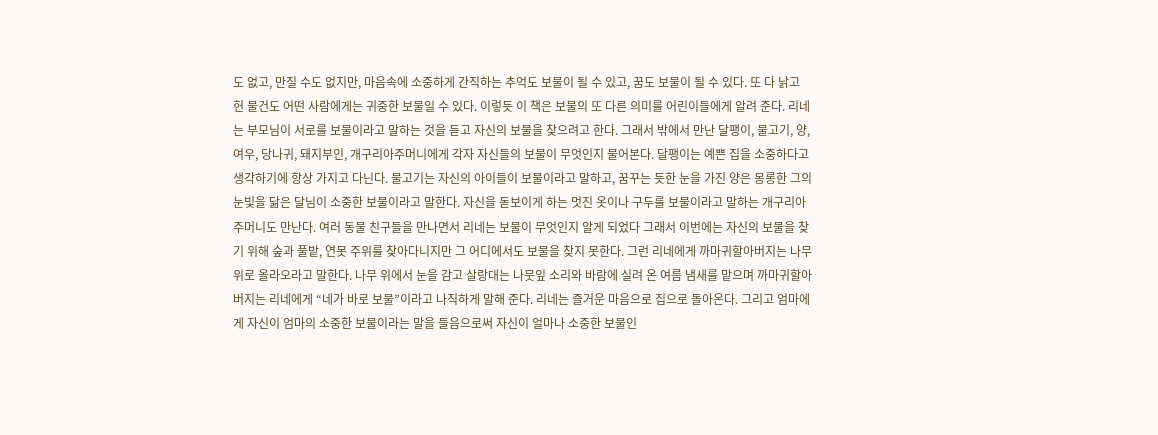도 없고, 만질 수도 없지만, 마음속에 소중하게 간직하는 추억도 보물이 될 수 있고, 꿈도 보물이 될 수 있다. 또 다 낡고 헌 물건도 어떤 사람에게는 귀중한 보물일 수 있다. 이렇듯 이 책은 보물의 또 다른 의미를 어린이들에게 알려 준다. 리네는 부모님이 서로를 보물이라고 말하는 것을 듣고 자신의 보물을 찾으려고 한다. 그래서 밖에서 만난 달팽이, 물고기, 양, 여우, 당나귀, 돼지부인, 개구리아주머니에게 각자 자신들의 보물이 무엇인지 물어본다. 달팽이는 예쁜 집을 소중하다고 생각하기에 항상 가지고 다닌다. 물고기는 자신의 아이들이 보물이라고 말하고, 꿈꾸는 듯한 눈을 가진 양은 몽롱한 그의 눈빛을 닮은 달님이 소중한 보물이라고 말한다. 자신을 돋보이게 하는 멋진 옷이나 구두를 보물이라고 말하는 개구리아주머니도 만난다. 여러 동물 친구들을 만나면서 리네는 보물이 무엇인지 알게 되었다 그래서 이번에는 자신의 보물을 찾기 위해 숲과 풀밭, 연못 주위를 찾아다니지만 그 어디에서도 보물을 찾지 못한다. 그런 리네에게 까마귀할아버지는 나무 위로 올라오라고 말한다. 나무 위에서 눈을 감고 살랑대는 나뭇잎 소리와 바람에 실려 온 여름 냄새를 맡으며 까마귀할아버지는 리네에게 “네가 바로 보물”이라고 나직하게 말해 준다. 리네는 즐거운 마음으로 집으로 돌아온다. 그리고 엄마에게 자신이 엄마의 소중한 보물이라는 말을 들음으로써 자신이 얼마나 소중한 보물인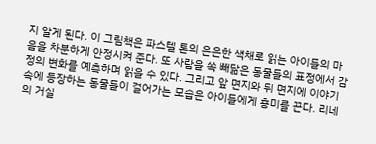지 알게 된다. 이 그림책은 파스텔 톤의 은은한 색채로 읽는 아이들의 마음을 차분하게 안정시켜 준다. 또 사람을 쏙 빼닮은 동물들의 표정에서 감정의 변화를 예측하며 읽을 수 있다. 그리고 앞 면지와 뒤 면지에 이야기 속에 등장하는 동물들이 걸어가는 모습은 아이들에게 흥미를 끈다. 리네의 거실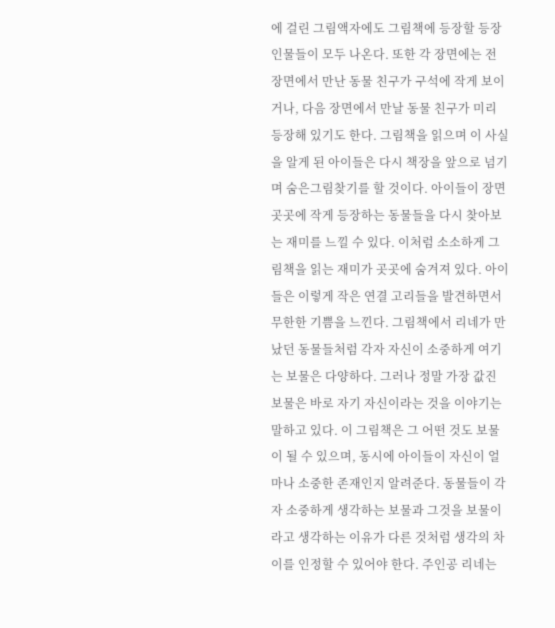에 걸린 그림액자에도 그림책에 등장할 등장인물들이 모두 나온다. 또한 각 장면에는 전 장면에서 만난 동물 친구가 구석에 작게 보이거나, 다음 장면에서 만날 동물 친구가 미리 등장해 있기도 한다. 그림책을 읽으며 이 사실을 알게 된 아이들은 다시 책장을 앞으로 넘기며 숨은그림찾기를 할 것이다. 아이들이 장면 곳곳에 작게 등장하는 동물들을 다시 찾아보는 재미를 느낄 수 있다. 이처럼 소소하게 그림책을 읽는 재미가 곳곳에 숨겨져 있다. 아이들은 이렇게 작은 연결 고리들을 발견하면서 무한한 기쁨을 느낀다. 그림책에서 리네가 만났던 동물들처럼 각자 자신이 소중하게 여기는 보물은 다양하다. 그러나 정말 가장 값진 보물은 바로 자기 자신이라는 것을 이야기는 말하고 있다. 이 그림책은 그 어떤 것도 보물이 될 수 있으며, 동시에 아이들이 자신이 얼마나 소중한 존재인지 알려준다. 동물들이 각자 소중하게 생각하는 보물과 그것을 보물이라고 생각하는 이유가 다른 것처럼 생각의 차이를 인정할 수 있어야 한다. 주인공 리네는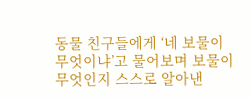동물 친구들에게 ‘네 보물이 무엇이냐’고 물어보며 보물이 무엇인지 스스로 알아낸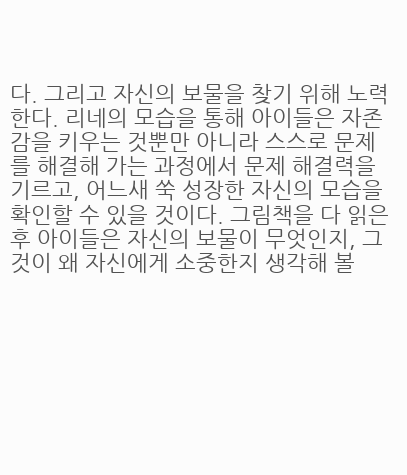다. 그리고 자신의 보물을 찾기 위해 노력한다. 리네의 모습을 통해 아이들은 자존감을 키우는 것뿐만 아니라 스스로 문제를 해결해 가는 과정에서 문제 해결력을 기르고, 어느새 쑥 성장한 자신의 모습을 확인할 수 있을 것이다. 그림책을 다 읽은 후 아이들은 자신의 보물이 무엇인지, 그것이 왜 자신에게 소중한지 생각해 볼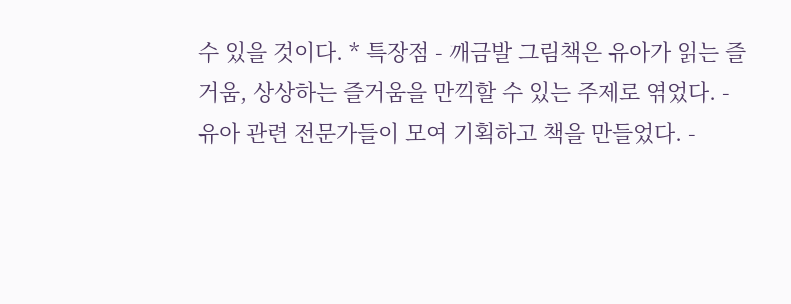수 있을 것이다. * 특장점 - 깨금발 그림책은 유아가 읽는 즐거움, 상상하는 즐거움을 만끽할 수 있는 주제로 엮었다. - 유아 관련 전문가들이 모여 기획하고 책을 만들었다. -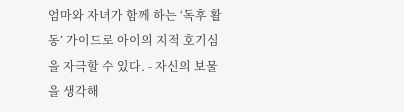엄마와 자녀가 함께 하는 ‘독후 활동’ 가이드로 아이의 지적 호기심을 자극할 수 있다. - 자신의 보물을 생각해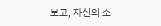보고, 자신의 소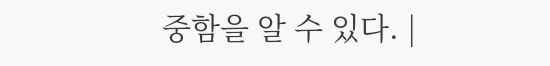중함을 알 수 있다. |